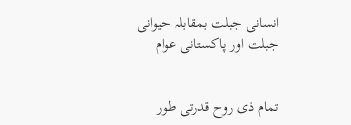انسانی جبلت بمقابلہ حیوانی جبلت اور پاکستانی عوام


تمام ذی روح قدرتی طور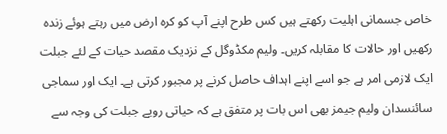خاص جسمانی اہلیت رکھتے ہیں کس طرح اپنے آپ کو کرہ ارض میں رہتے ہوئے زندہ رکھیں اور حالات کا مقابلہ کریں۔ ولیم مکڈوگل کے نزدیک مقصد حیات کے لئے جبلت ایک لازمی امر ہے جو اسے اپنے اہداف حاصل کرنے پر مجبور کرتی ہے۔ ایک اور سماجی سائنسدان ولیم جیمز بھی اس بات پر متفق ہے کہ حیاتی رویے جبلت کی وجہ سے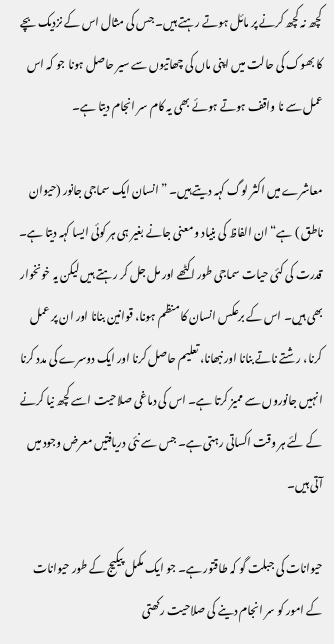کچھ نہ کچھ کرنے پر مائل ہوتے رہتے ہیں۔ جس کی مثال اس کے نزدیک بچے کا بھوک کی حالت میں اپنی ماں کی چھاتیوں سے سیر حاصل ہونا جو کہ اس عمل سے نا واقف ہوتے ہوئے بھی یہ کام سر انجام دیتا ہے۔

معاشرے میں اکثر لوگ کہہ دیتے ہیں۔ ”انسان ایک سماجی جانور (حیوان ناطق ) ہے“ ان الفاظ کی بنیاد و معنی جانے بغیر ہی ہر کوئی ایسا کہہ دیتا ہے۔ قدرت کی کئی حیات سماجی طور اکٹھے اور مل جل کر رہتے ہیں لیکن یہ خونخوار بھی ہیں۔ اس کے برعکس انسان کا منظم ہونا، قوانین بنانا اور ان پر عمل کرنا، رشتے ناتے بنانا اور نبھانا، تعلیم حاصل کرنا اور ایک دوسرے کی مدد کرنا انہیں جانوروں سے ممیز کرتا ہے۔ اس کی دماغی صلاحیت اسے کچھ نیا کرنے کے لئے ہر وقت اکساتی رہتی ہے۔ جس سے نئی دریافتیں معرض وجود میں آتی ہیں۔

حیوانات کی جبلت گو کہ طاقتور ہے۔ جو ایک مکمل پیکیج کے طور حیوانات کے امور کو سر انجام دینے کی صلاحیت رکھتی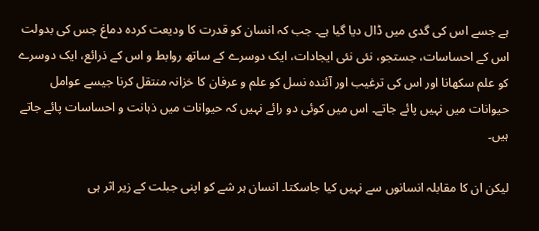ہے جسے اس کی گدی میں ڈال دیا گیا ہے۔ جب کہ انسان کو قدرت کا ودیعت کردہ دماغ جس کی بدولت اس کے احساسات، جستجو، نئی نئی ایجادات، ایک دوسرے کے ساتھ روابط و اس کے ذرائع، ایک دوسرے کو علم سکھانا اور اس کی ترغیب اور آئندہ نسل کو علم و عرفان کا خزانہ منتقل کرنا جیسے عوامل حیوانات میں نہیں پائے جاتے۔ اس میں کوئی دو رائے نہیں کہ حیوانات میں ذہانت و احساسات پائے جاتے ہیں۔

لیکن ان کا مقابلہ انسانوں سے نہیں کیا جاسکتا۔ انسان ہر شے کو اپنی جبلت کے زیر اثر ہی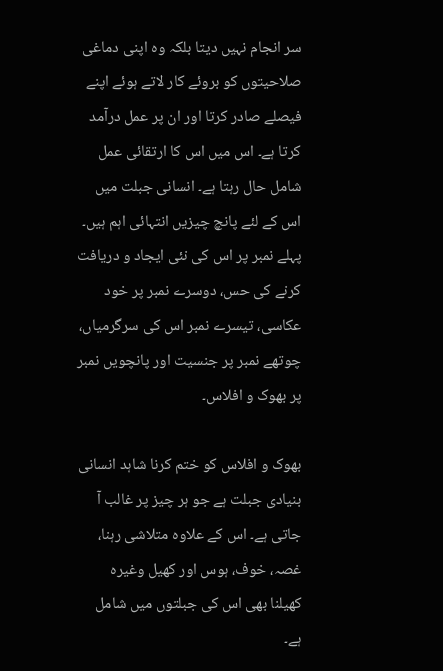سر انجام نہیں دیتا بلکہ وہ اپنی دماغی صلاحیتوں کو بروئے کار لاتے ہوئے اپنے فیصلے صادر کرتا اور ان پر عمل درآمد کرتا ہے۔ اس میں اس کا ارتقائی عمل شامل حال رہتا ہے۔ انسانی جبلت میں اس کے لئے پانچ چیزیں انتہائی اہم ہیں۔ پہلے نمبر پر اس کی نئی ایجاد و دریافت کرنے کی حس، دوسرے نمبر پر خود عکاسی، تیسرے نمبر اس کی سرگرمیاں، چوتھے نمبر پر جنسیت اور پانچویں نمبر پر بھوک و افلاس۔

بھوک و افلاس کو ختم کرنا شاہد انسانی بنیادی جبلت ہے جو ہر چیز پر غالب آ جاتی ہے۔ اس کے علاوہ متلاشی رہنا، غصہ، خوف، ہوس اور کھیل وغیرہ کھیلنا بھی اس کی جبلتوں میں شامل ہے۔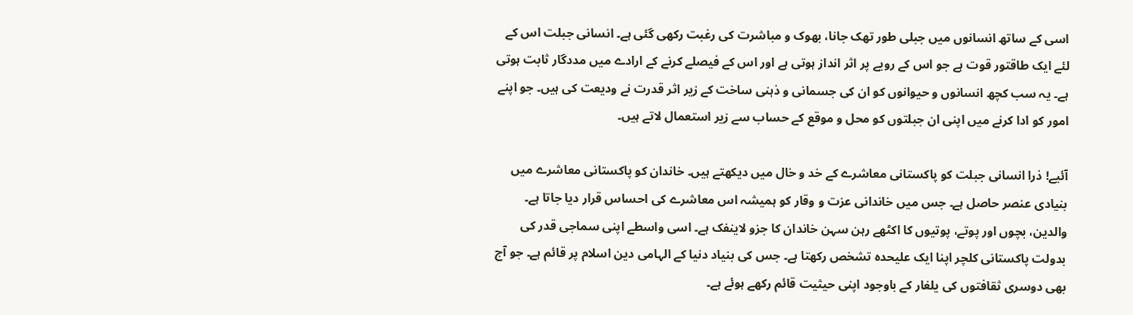اسی کے ساتھ انسانوں میں جبلی طور تھک جانا، بھوک و مباشرت کی رغبت رکھی گئی ہے۔ انسانی جبلت اس کے لئے ایک طاقتور قوت ہے جو اس کے رویے پر اثر انداز ہوتی ہے اور اس کے فیصلے کرنے کے ارادے میں مددگار ثابت ہوتی ہے۔ یہ سب کچھ انسانوں و حیوانوں کو ان کی جسمانی و ذہنی ساخت کے زیر اثر قدرت نے ودیعت کی ہیں۔ جو اپنے امور کو ادا کرنے میں اپنی ان جبلتوں کو محل و موقع کے حساب سے زیر استعمال لاتے ہیں۔

آئیے! ذرا انسانی جبلت کو پاکستانی معاشرے کے خد و خال میں دیکھتے ہیں۔ خاندان کو پاکستانی معاشرے میں بنیادی عنصر حاصل ہے۔ جس میں خاندانی عزت و وقار کو ہمیشہ اس معاشرے کی احساس قرار دیا جاتا ہے۔ والدین، بچوں اور پوتے، پوتیوں کا اکٹھے رہن سہن خاندان کا جزو لاینفک ہے۔ اسی واسطے اپنی سماجی قدر کی بدولت پاکستانی کلچر اپنا ایک علیحدہ تشخص رکھتا ہے۔ جس کی بنیاد دنیا کے الہامی دین اسلام پر قائم ہے۔ جو آج بھی دوسری ثقافتوں کی یلغار کے باوجود اپنی حیثیت قائم رکھے ہوئے ہے۔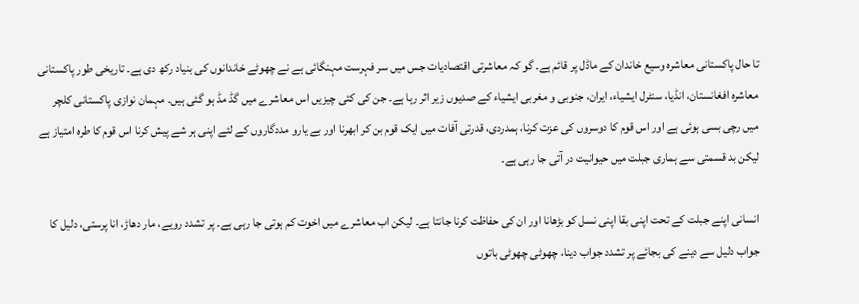تا حال پاکستانی معاشرہ وسیع خاندان کے ماڈل پر قائم ہے۔ گو کہ معاشرتی اقتصادیات جس میں سر فہرست مہنگائی ہے نے چھوٹے خاندانوں کی بنیاد رکھ دی ہے۔ تاریخی طور پاکستانی معاشرہ افغانستان، انڈیا، سنٹرل ایشیاء، ایران، جنوبی و مغربی ایشیاء کے صدیوں زیر اثر رہا ہے۔ جن کی کئی چیزیں اس معاشرے میں گڈ مڈ ہو گئی ہیں۔ مہمان نوازی پاکستانی کلچر میں رچی بسی ہوئی ہے اور اس قوم کا دوسروں کی عزت کرنا، ہمدردی، قدرتی آفات میں ایک قوم بن کر ابھرنا اور بے یارو مددگاروں کے لئے اپنی ہر شے پیش کرنا اس قوم کا طرہ امتیاز ہے لیکن بد قسمتی سے ہماری جبلت میں حیوانیت در آتی جا رہی ہے۔

انسانی اپنے جبلت کے تحت اپنی بقا اپنی نسل کو بڑھانا اور ان کی حفاظت کرنا جانتا ہے۔ لیکن اب معاشرے میں اخوت کم ہوتی جا رہی ہے۔ پر تشدد رویے، مار دھاڑ، انا پرستی، دلیل کا جواب دلیل سے دینے کی بجائے پر تشدد جواب دینا، چھوٹی چھوٹی باتوں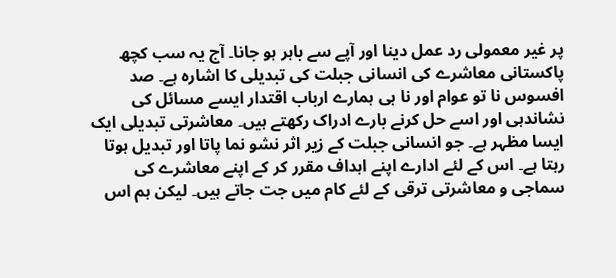پر غیر معمولی رد عمل دینا اور آپے سے باہر ہو جانا۔ آج یہ سب کچھ پاکستانی معاشرے کی انسانی جبلت کی تبدیلی کا اشارہ ہے۔ صد افسوس نا تو عوام اور نا ہی ہمارے ارباب اقتدار ایسے مسائل کی نشاندہی اور اسے حل کرنے بارے ادراک رکھتے ہیں۔ معاشرتی تبدیلی ایک ایسا مظہر ہے۔ جو انسانی جبلت کے زیر اثر نشو نما پاتا اور تبدیل ہوتا رہتا ہے۔ اس کے لئے ادارے اپنے اہداف مقرر کر کے اپنے معاشرے کی سماجی و معاشرتی ترقی کے لئے کام میں جت جاتے ہیں۔ لیکن ہم اس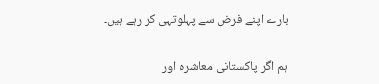بارے اپنے فرض سے پہلوتہی کر رہے ہیں۔

ہم اگر پاکستانی معاشرہ اور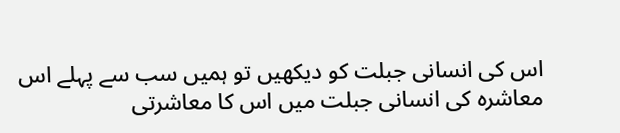اس کی انسانی جبلت کو دیکھیں تو ہمیں سب سے پہلے اس معاشرہ کی انسانی جبلت میں اس کا معاشرتی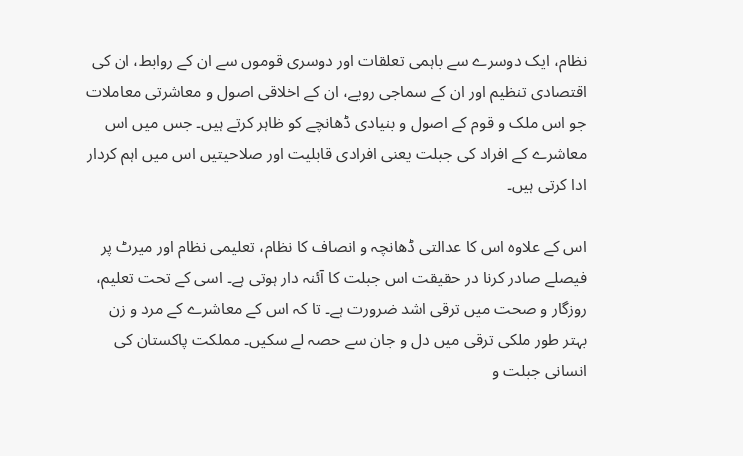نظام، ایک دوسرے سے باہمی تعلقات اور دوسری قوموں سے ان کے روابط، ان کی اقتصادی تنظیم اور ان کے سماجی رویے، ان کے اخلاقی اصول و معاشرتی معاملات جو اس ملک و قوم کے اصول و بنیادی ڈھانچے کو ظاہر کرتے ہیں۔ جس میں اس معاشرے کے افراد کی جبلت یعنی افرادی قابلیت اور صلاحیتیں اس میں اہم کردار ادا کرتی ہیں۔

اس کے علاوہ اس کا عدالتی ڈھانچہ و انصاف کا نظام، تعلیمی نظام اور میرٹ پر فیصلے صادر کرنا در حقیقت اس جبلت کا آئنہ دار ہوتی ہے۔ اسی کے تحت تعلیم، روزگار و صحت میں ترقی اشد ضرورت ہے۔ تا کہ اس کے معاشرے کے مرد و زن بہتر طور ملکی ترقی میں دل و جان سے حصہ لے سکیں۔ مملکت پاکستان کی انسانی جبلت و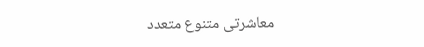معاشرتی متنوع متعدد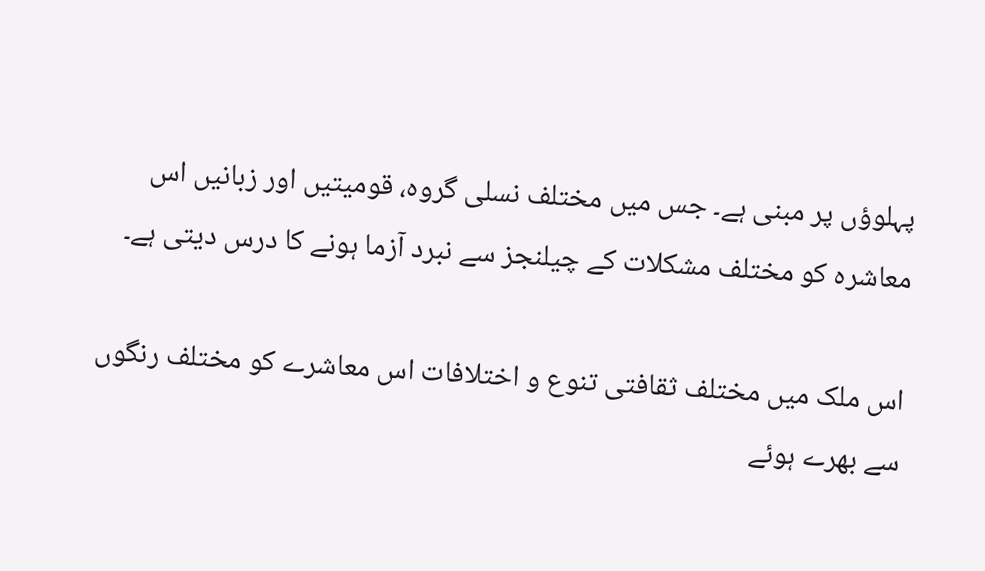پہلوؤں پر مبنی ہے۔ جس میں مختلف نسلی گروہ، قومیتیں اور زبانیں اس معاشرہ کو مختلف مشکلات کے چیلنجز سے نبرد آزما ہونے کا درس دیتی ہے۔

اس ملک میں مختلف ثقافتی تنوع و اختلافات اس معاشرے کو مختلف رنگوں سے بھرے ہوئے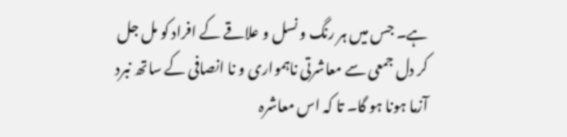ہے۔ جس میں ہر رنگ و نسل و علاقے کے افراد کو مل جل کر دل جمعی سے معاشرتی ناہمواری و نا انصافی کے ساتھ نبرد آزما ہونا ہو گا۔ تا کہ اس معاشرہ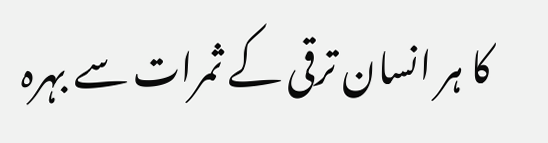کا ہر انسان ترقی کے ثمرات سے بہرہ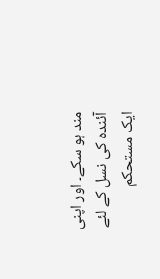مند ہو سکے۔ اور اپنی آئندہ کی نسل کے لئے ایک مستحکم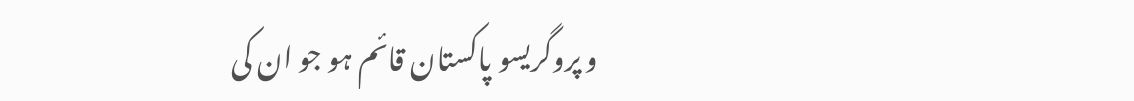و پروگریسو پاکستان قائم ہو جو ان کی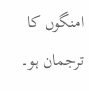امنگوں کا ترجمان ہو۔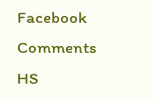Facebook Comments HS